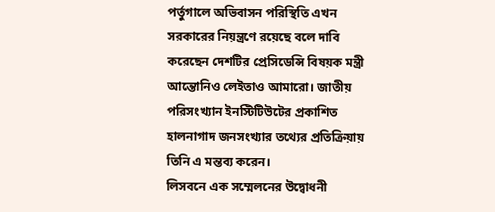পর্তুগালে অভিবাসন পরিস্থিতি এখন সরকারের নিয়ন্ত্রণে রয়েছে বলে দাবি করেছেন দেশটির প্রেসিডেন্সি বিষয়ক মন্ত্রী আন্তোনিও লেইতাও আমারো। জাতীয় পরিসংখ্যান ইনস্টিটিউটের প্রকাশিত হালনাগাদ জনসংখ্যার তথ্যের প্রতিক্রিয়ায় তিনি এ মন্তব্য করেন।
লিসবনে এক সম্মেলনের উদ্বোধনী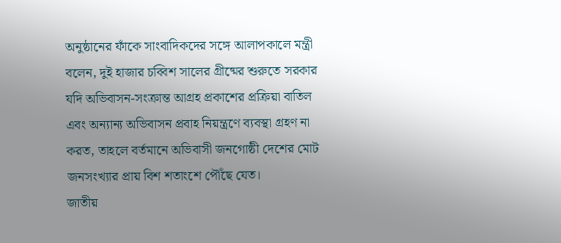অনুষ্ঠানের ফাঁকে সাংবাদিকদের সঙ্গে আলাপকালে মন্ত্রী বলেন, দুই হাজার চব্বিশ সালের গ্রীষ্মের শুরুতে সরকার যদি অভিবাসন-সংক্রান্ত আগ্রহ প্রকাশের প্রক্রিয়া বাতিল এবং অন্যান্য অভিবাসন প্রবাহ নিয়ন্ত্রণে ব্যবস্থা গ্রহণ না করত, তাহলে বর্তমানে অভিবাসী জনগোষ্ঠী দেশের মোট জনসংখ্যার প্রায় বিশ শতাংশে পৌঁছে যেত।
জাতীয়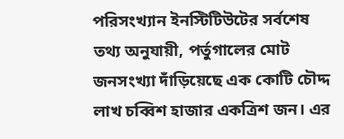পরিসংখ্যান ইনস্টিটিউটের সর্বশেষ তথ্য অনুযায়ী, পর্তুগালের মোট জনসংখ্যা দাঁড়িয়েছে এক কোটি চৌদ্দ লাখ চব্বিশ হাজার একত্রিশ জন। এর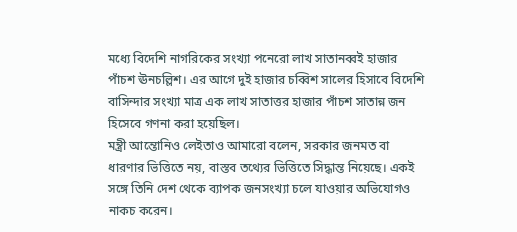মধ্যে বিদেশি নাগরিকের সংখ্যা পনেরো লাখ সাতানব্বই হাজার পাঁচশ ঊনচল্লিশ। এর আগে দুই হাজার চব্বিশ সালের হিসাবে বিদেশি বাসিন্দার সংখ্যা মাত্র এক লাখ সাতাত্তর হাজার পাঁচশ সাতান্ন জন হিসেবে গণনা করা হয়েছিল।
মন্ত্রী আন্তোনিও লেইতাও আমারো বলেন, সরকার জনমত বা ধারণার ভিত্তিতে নয়, বাস্তব তথ্যের ভিত্তিতে সিদ্ধান্ত নিয়েছে। একই সঙ্গে তিনি দেশ থেকে ব্যাপক জনসংখ্যা চলে যাওয়ার অভিযোগও নাকচ করেন।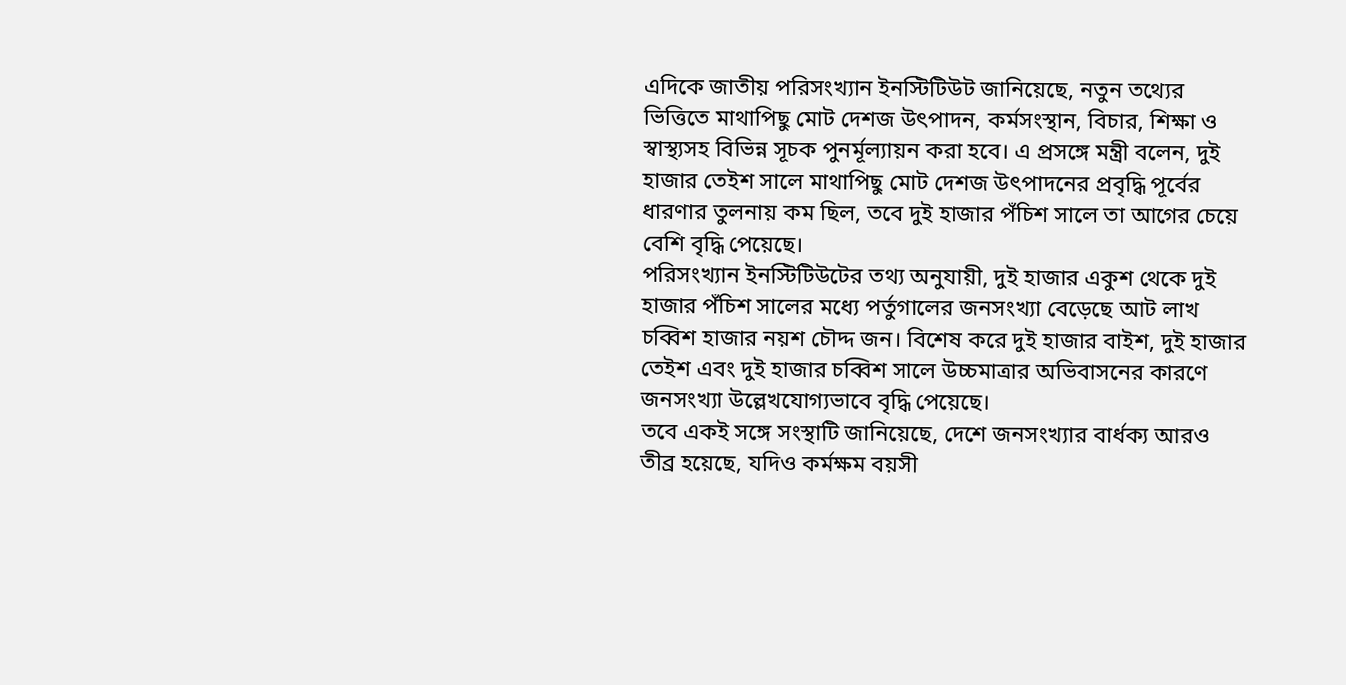এদিকে জাতীয় পরিসংখ্যান ইনস্টিটিউট জানিয়েছে, নতুন তথ্যের ভিত্তিতে মাথাপিছু মোট দেশজ উৎপাদন, কর্মসংস্থান, বিচার, শিক্ষা ও স্বাস্থ্যসহ বিভিন্ন সূচক পুনর্মূল্যায়ন করা হবে। এ প্রসঙ্গে মন্ত্রী বলেন, দুই হাজার তেইশ সালে মাথাপিছু মোট দেশজ উৎপাদনের প্রবৃদ্ধি পূর্বের ধারণার তুলনায় কম ছিল, তবে দুই হাজার পঁচিশ সালে তা আগের চেয়ে বেশি বৃদ্ধি পেয়েছে।
পরিসংখ্যান ইনস্টিটিউটের তথ্য অনুযায়ী, দুই হাজার একুশ থেকে দুই হাজার পঁচিশ সালের মধ্যে পর্তুগালের জনসংখ্যা বেড়েছে আট লাখ চব্বিশ হাজার নয়শ চৌদ্দ জন। বিশেষ করে দুই হাজার বাইশ, দুই হাজার তেইশ এবং দুই হাজার চব্বিশ সালে উচ্চমাত্রার অভিবাসনের কারণে জনসংখ্যা উল্লেখযোগ্যভাবে বৃদ্ধি পেয়েছে।
তবে একই সঙ্গে সংস্থাটি জানিয়েছে, দেশে জনসংখ্যার বার্ধক্য আরও তীব্র হয়েছে, যদিও কর্মক্ষম বয়সী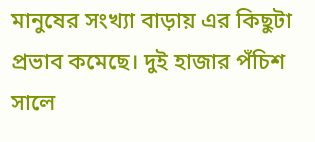মানুষের সংখ্যা বাড়ায় এর কিছুটা প্রভাব কমেছে। দুই হাজার পঁচিশ সালে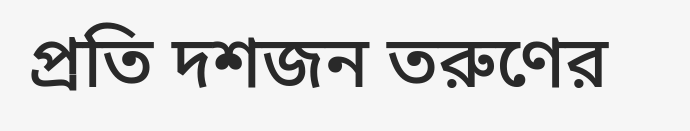প্রতি দশজন তরুণের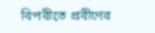বিপরীতে প্রবীণের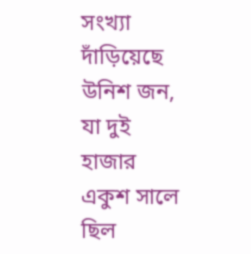সংখ্যা দাঁড়িয়েছে উনিশ জন, যা দুই হাজার একুশ সালে ছিল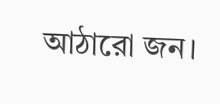আঠারো জন।